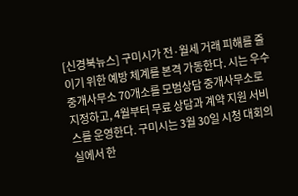[신경북뉴스] 구미시가 전·월세 거래 피해를 줄이기 위한 예방 체계를 본격 가동한다. 시는 우수 중개사무소 70개소를 모범상담 중개사무소로 지정하고, 4월부터 무료 상담과 계약 지원 서비스를 운영한다. 구미시는 3월 30일 시청 대회의실에서 한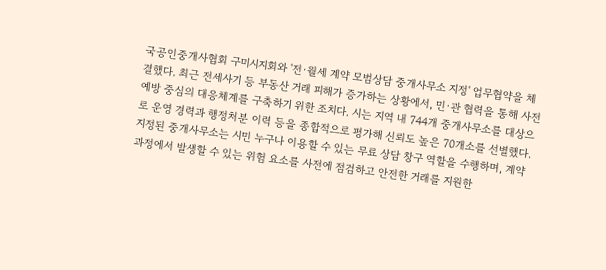국공인중개사협회 구미시지회와 '전·월세 계약 모범상담 중개사무소 지정' 업무협약을 체결했다. 최근 전세사기 등 부동산 거래 피해가 증가하는 상황에서, 민·관 협력을 통해 사전 예방 중심의 대응체계를 구축하기 위한 조치다. 시는 지역 내 744개 중개사무소를 대상으로 운영 경력과 행정처분 이력 등을 종합적으로 평가해 신뢰도 높은 70개소를 선별했다. 지정된 중개사무소는 시민 누구나 이용할 수 있는 무료 상담 창구 역할을 수행하며, 계약 과정에서 발생할 수 있는 위험 요소를 사전에 점검하고 안전한 거래를 지원한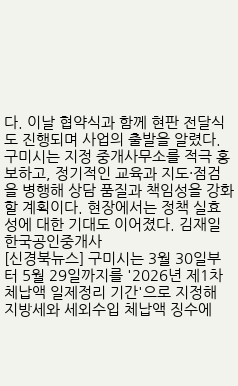다. 이날 협약식과 함께 현판 전달식도 진행되며 사업의 출발을 알렸다. 구미시는 지정 중개사무소를 적극 홍보하고, 정기적인 교육과 지도·점검을 병행해 상담 품질과 책임성을 강화할 계획이다. 현장에서는 정책 실효성에 대한 기대도 이어졌다. 김재일 한국공인중개사
[신경북뉴스] 구미시는 3월 30일부터 5월 29일까지를 '2026년 제1차 체납액 일제정리 기간'으로 지정해 지방세와 세외수입 체납액 징수에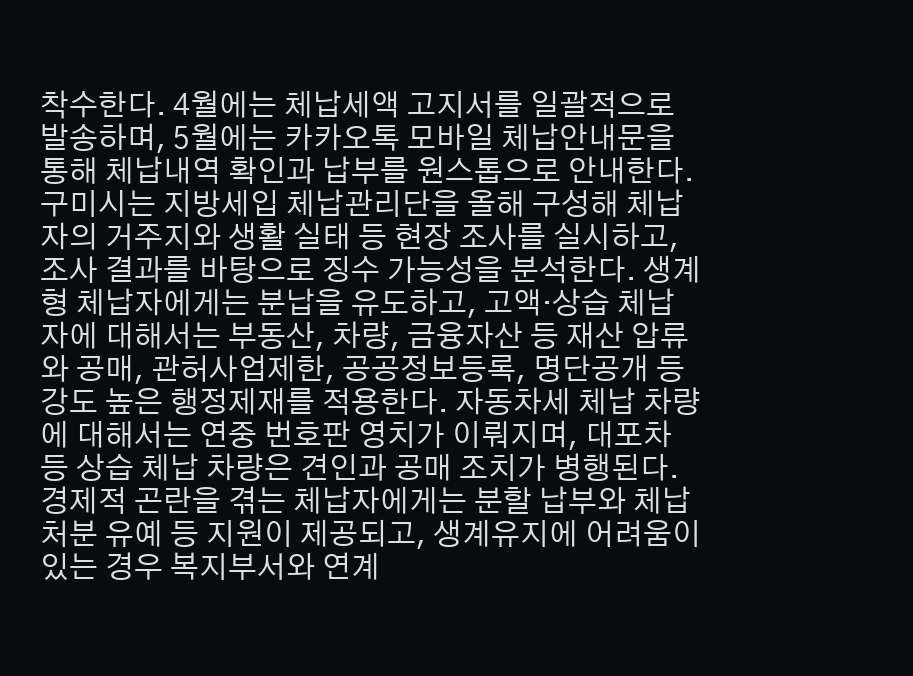착수한다. 4월에는 체납세액 고지서를 일괄적으로 발송하며, 5월에는 카카오톡 모바일 체납안내문을 통해 체납내역 확인과 납부를 원스톱으로 안내한다. 구미시는 지방세입 체납관리단을 올해 구성해 체납자의 거주지와 생활 실태 등 현장 조사를 실시하고, 조사 결과를 바탕으로 징수 가능성을 분석한다. 생계형 체납자에게는 분납을 유도하고, 고액·상습 체납자에 대해서는 부동산, 차량, 금융자산 등 재산 압류와 공매, 관허사업제한, 공공정보등록, 명단공개 등 강도 높은 행정제재를 적용한다. 자동차세 체납 차량에 대해서는 연중 번호판 영치가 이뤄지며, 대포차 등 상습 체납 차량은 견인과 공매 조치가 병행된다. 경제적 곤란을 겪는 체납자에게는 분할 납부와 체납처분 유예 등 지원이 제공되고, 생계유지에 어려움이 있는 경우 복지부서와 연계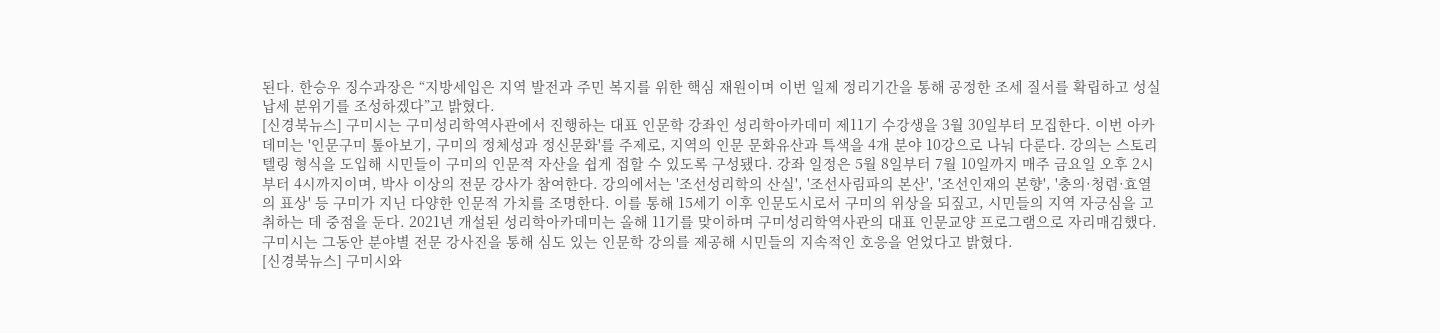된다. 한승우 징수과장은 “지방세입은 지역 발전과 주민 복지를 위한 핵심 재원이며 이번 일제 정리기간을 통해 공정한 조세 질서를 확립하고 성실 납세 분위기를 조성하겠다”고 밝혔다.
[신경북뉴스] 구미시는 구미성리학역사관에서 진행하는 대표 인문학 강좌인 성리학아카데미 제11기 수강생을 3월 30일부터 모집한다. 이번 아카데미는 '인문구미 톺아보기, 구미의 정체성과 정신문화'를 주제로, 지역의 인문 문화유산과 특색을 4개 분야 10강으로 나눠 다룬다. 강의는 스토리텔링 형식을 도입해 시민들이 구미의 인문적 자산을 쉽게 접할 수 있도록 구성됐다. 강좌 일정은 5월 8일부터 7월 10일까지 매주 금요일 오후 2시부터 4시까지이며, 박사 이상의 전문 강사가 참여한다. 강의에서는 '조선성리학의 산실', '조선사림파의 본산', '조선인재의 본향', '충의·청렴·효열의 표상' 등 구미가 지닌 다양한 인문적 가치를 조명한다. 이를 통해 15세기 이후 인문도시로서 구미의 위상을 되짚고, 시민들의 지역 자긍심을 고취하는 데 중점을 둔다. 2021년 개설된 성리학아카데미는 올해 11기를 맞이하며 구미성리학역사관의 대표 인문교양 프로그램으로 자리매김했다. 구미시는 그동안 분야별 전문 강사진을 통해 심도 있는 인문학 강의를 제공해 시민들의 지속적인 호응을 얻었다고 밝혔다.
[신경북뉴스] 구미시와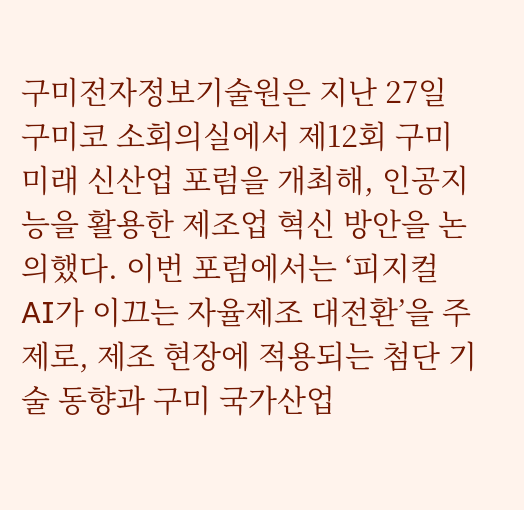구미전자정보기술원은 지난 27일 구미코 소회의실에서 제12회 구미 미래 신산업 포럼을 개최해, 인공지능을 활용한 제조업 혁신 방안을 논의했다. 이번 포럼에서는 ‘피지컬 AI가 이끄는 자율제조 대전환’을 주제로, 제조 현장에 적용되는 첨단 기술 동향과 구미 국가산업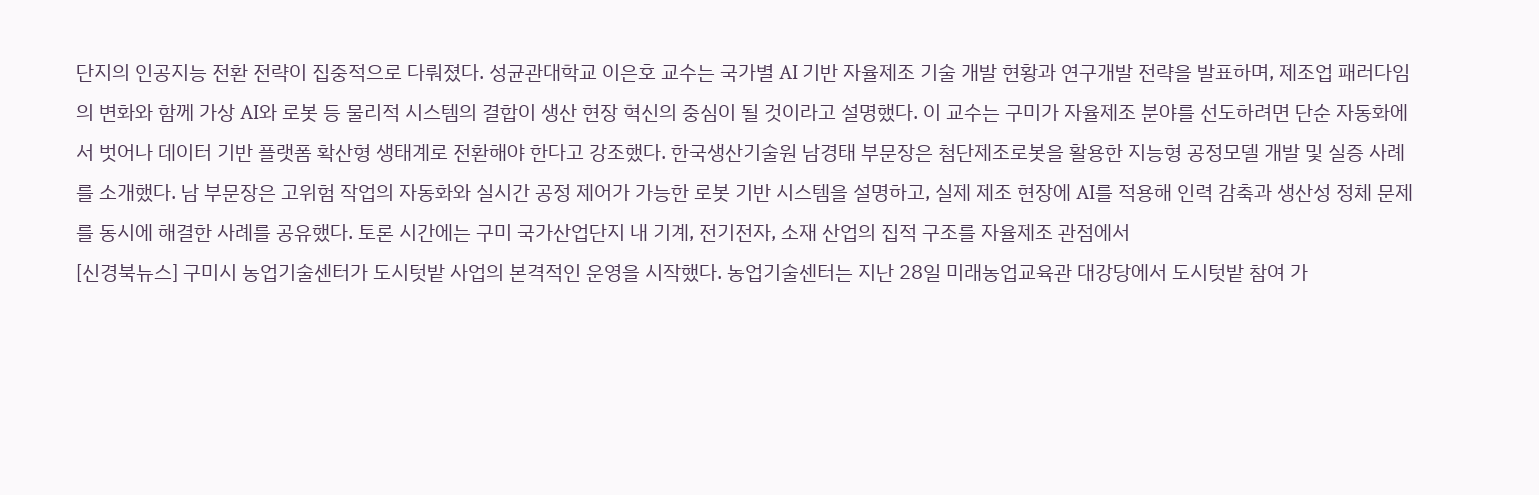단지의 인공지능 전환 전략이 집중적으로 다뤄졌다. 성균관대학교 이은호 교수는 국가별 AI 기반 자율제조 기술 개발 현황과 연구개발 전략을 발표하며, 제조업 패러다임의 변화와 함께 가상 AI와 로봇 등 물리적 시스템의 결합이 생산 현장 혁신의 중심이 될 것이라고 설명했다. 이 교수는 구미가 자율제조 분야를 선도하려면 단순 자동화에서 벗어나 데이터 기반 플랫폼 확산형 생태계로 전환해야 한다고 강조했다. 한국생산기술원 남경태 부문장은 첨단제조로봇을 활용한 지능형 공정모델 개발 및 실증 사례를 소개했다. 남 부문장은 고위험 작업의 자동화와 실시간 공정 제어가 가능한 로봇 기반 시스템을 설명하고, 실제 제조 현장에 AI를 적용해 인력 감축과 생산성 정체 문제를 동시에 해결한 사례를 공유했다. 토론 시간에는 구미 국가산업단지 내 기계, 전기전자, 소재 산업의 집적 구조를 자율제조 관점에서
[신경북뉴스] 구미시 농업기술센터가 도시텃밭 사업의 본격적인 운영을 시작했다. 농업기술센터는 지난 28일 미래농업교육관 대강당에서 도시텃밭 참여 가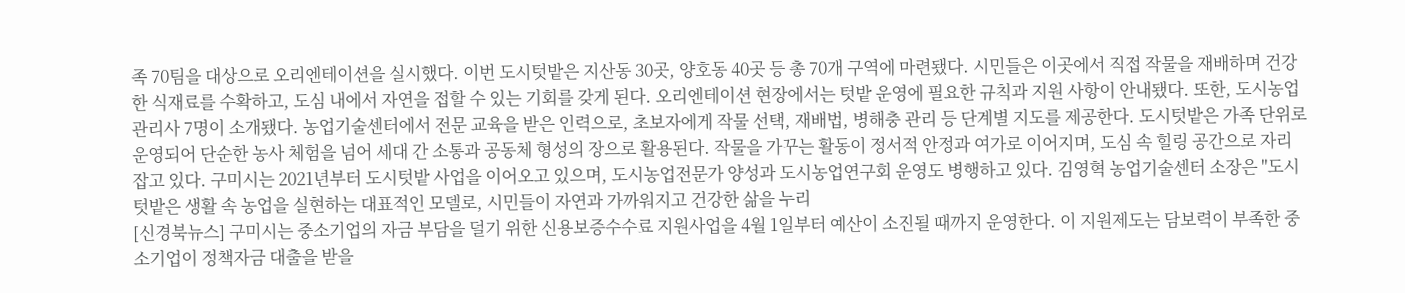족 70팀을 대상으로 오리엔테이션을 실시했다. 이번 도시텃밭은 지산동 30곳, 양호동 40곳 등 총 70개 구역에 마련됐다. 시민들은 이곳에서 직접 작물을 재배하며 건강한 식재료를 수확하고, 도심 내에서 자연을 접할 수 있는 기회를 갖게 된다. 오리엔테이션 현장에서는 텃밭 운영에 필요한 규칙과 지원 사항이 안내됐다. 또한, 도시농업관리사 7명이 소개됐다. 농업기술센터에서 전문 교육을 받은 인력으로, 초보자에게 작물 선택, 재배법, 병해충 관리 등 단계별 지도를 제공한다. 도시텃밭은 가족 단위로 운영되어 단순한 농사 체험을 넘어 세대 간 소통과 공동체 형성의 장으로 활용된다. 작물을 가꾸는 활동이 정서적 안정과 여가로 이어지며, 도심 속 힐링 공간으로 자리 잡고 있다. 구미시는 2021년부터 도시텃밭 사업을 이어오고 있으며, 도시농업전문가 양성과 도시농업연구회 운영도 병행하고 있다. 김영혁 농업기술센터 소장은 "도시텃밭은 생활 속 농업을 실현하는 대표적인 모델로, 시민들이 자연과 가까워지고 건강한 삶을 누리
[신경북뉴스] 구미시는 중소기업의 자금 부담을 덜기 위한 신용보증수수료 지원사업을 4월 1일부터 예산이 소진될 때까지 운영한다. 이 지원제도는 담보력이 부족한 중소기업이 정책자금 대출을 받을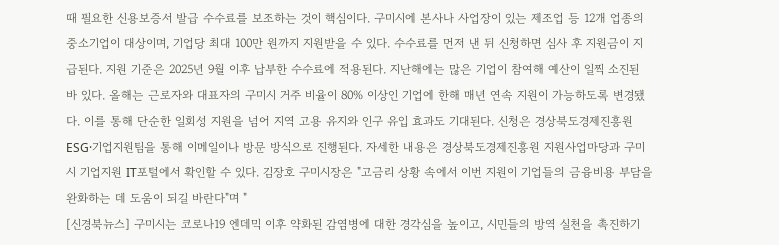때 필요한 신용보증서 발급 수수료를 보조하는 것이 핵심이다. 구미시에 본사나 사업장이 있는 제조업 등 12개 업종의 중소기업이 대상이며, 기업당 최대 100만 원까지 지원받을 수 있다. 수수료를 먼저 낸 뒤 신청하면 심사 후 지원금이 지급된다. 지원 기준은 2025년 9월 이후 납부한 수수료에 적용된다. 지난해에는 많은 기업이 참여해 예산이 일찍 소진된 바 있다. 올해는 근로자와 대표자의 구미시 거주 비율이 80% 이상인 기업에 한해 매년 연속 지원이 가능하도록 변경됐다. 이를 통해 단순한 일회성 지원을 넘어 지역 고용 유지와 인구 유입 효과도 기대된다. 신청은 경상북도경제진흥원 ESG·기업지원팀을 통해 이메일이나 방문 방식으로 진행된다. 자세한 내용은 경상북도경제진흥원 지원사업마당과 구미시 기업지원 IT포털에서 확인할 수 있다. 김장호 구미시장은 "고금리 상황 속에서 이번 지원이 기업들의 금융비용 부담을 완화하는 데 도움이 되길 바란다"며 "
[신경북뉴스] 구미시는 코로나19 엔데믹 이후 약화된 감염병에 대한 경각심을 높이고, 시민들의 방역 실천을 촉진하기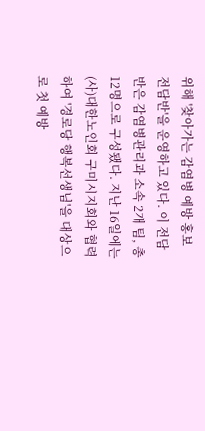위해 '찾아가는 감염병 예방 홍보 전담반'을 운영하고 있다. 이 전담반은 감염병관리과 소속 2개 팀, 총 12명으로 구성됐다. 지난 16일에는 (사)대한노인회 구미시지회와 협력하여 '경로당 행복선생님'을 대상으로 첫 예방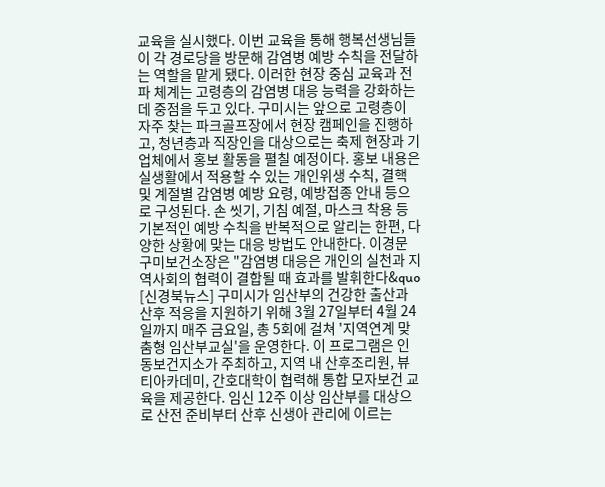교육을 실시했다. 이번 교육을 통해 행복선생님들이 각 경로당을 방문해 감염병 예방 수칙을 전달하는 역할을 맡게 됐다. 이러한 현장 중심 교육과 전파 체계는 고령층의 감염병 대응 능력을 강화하는 데 중점을 두고 있다. 구미시는 앞으로 고령층이 자주 찾는 파크골프장에서 현장 캠페인을 진행하고, 청년층과 직장인을 대상으로는 축제 현장과 기업체에서 홍보 활동을 펼칠 예정이다. 홍보 내용은 실생활에서 적용할 수 있는 개인위생 수칙, 결핵 및 계절별 감염병 예방 요령, 예방접종 안내 등으로 구성된다. 손 씻기, 기침 예절, 마스크 착용 등 기본적인 예방 수칙을 반복적으로 알리는 한편, 다양한 상황에 맞는 대응 방법도 안내한다. 이경문 구미보건소장은 "감염병 대응은 개인의 실천과 지역사회의 협력이 결합될 때 효과를 발휘한다&quo
[신경북뉴스] 구미시가 임산부의 건강한 출산과 산후 적응을 지원하기 위해 3월 27일부터 4월 24일까지 매주 금요일, 총 5회에 걸쳐 '지역연계 맞춤형 임산부교실'을 운영한다. 이 프로그램은 인동보건지소가 주최하고, 지역 내 산후조리원, 뷰티아카데미, 간호대학이 협력해 통합 모자보건 교육을 제공한다. 임신 12주 이상 임산부를 대상으로 산전 준비부터 산후 신생아 관리에 이르는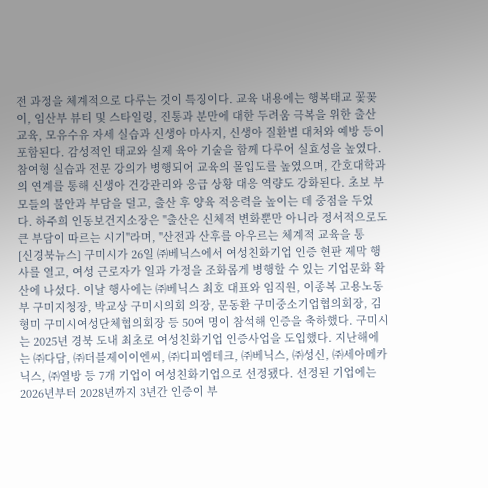전 과정을 체계적으로 다루는 것이 특징이다. 교육 내용에는 행복태교 꽃꽂이, 임산부 뷰티 및 스타일링, 진통과 분만에 대한 두려움 극복을 위한 출산 교육, 모유수유 자세 실습과 신생아 마사지, 신생아 질환별 대처와 예방 등이 포함된다. 감성적인 태교와 실제 육아 기술을 함께 다루어 실효성을 높였다. 참여형 실습과 전문 강의가 병행되어 교육의 몰입도를 높였으며, 간호대학과의 연계를 통해 신생아 건강관리와 응급 상황 대응 역량도 강화된다. 초보 부모들의 불안과 부담을 덜고, 출산 후 양육 적응력을 높이는 데 중점을 두었다. 하주희 인동보건지소장은 "출산은 신체적 변화뿐만 아니라 정서적으로도 큰 부담이 따르는 시기"라며, "산전과 산후를 아우르는 체계적 교육을 통
[신경북뉴스] 구미시가 26일 ㈜베닉스에서 여성친화기업 인증 현판 제막 행사를 열고, 여성 근로자가 일과 가정을 조화롭게 병행할 수 있는 기업문화 확산에 나섰다. 이날 행사에는 ㈜베닉스 최호 대표와 임직원, 이종복 고용노동부 구미지청장, 박교상 구미시의회 의장, 문동환 구미중소기업협의회장, 김형미 구미시여성단체협의회장 등 50여 명이 참석해 인증을 축하했다. 구미시는 2025년 경북 도내 최초로 여성친화기업 인증사업을 도입했다. 지난해에는 ㈜다담, ㈜더블제이이엔씨, ㈜디피엠테크, ㈜베닉스, ㈜성신, ㈜세아메카닉스, ㈜열방 등 7개 기업이 여성친화기업으로 선정됐다. 선정된 기업에는 2026년부터 2028년까지 3년간 인증이 부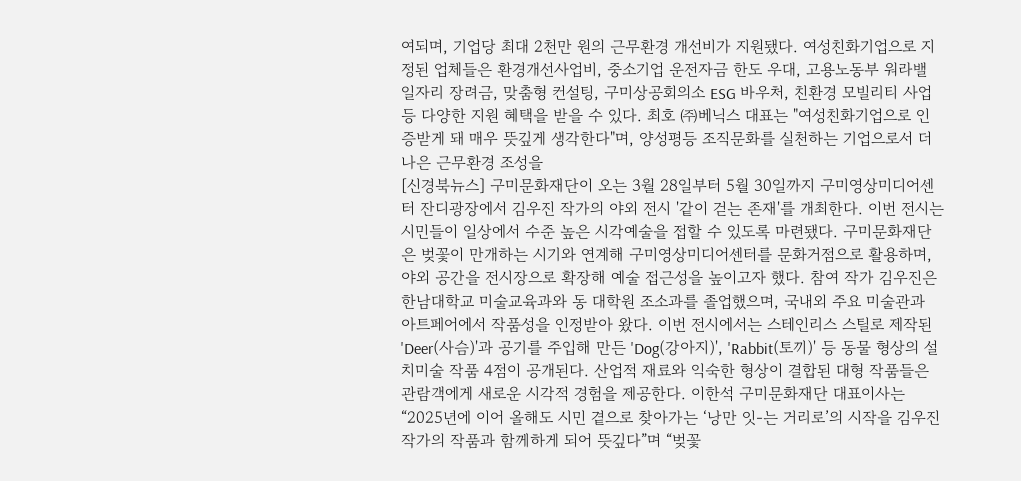여되며, 기업당 최대 2천만 원의 근무환경 개선비가 지원됐다. 여성친화기업으로 지정된 업체들은 환경개선사업비, 중소기업 운전자금 한도 우대, 고용노동부 워라밸 일자리 장려금, 맞춤형 컨설팅, 구미상공회의소 ESG 바우처, 친환경 모빌리티 사업 등 다양한 지원 혜택을 받을 수 있다. 최호 ㈜베닉스 대표는 "여성친화기업으로 인증받게 돼 매우 뜻깊게 생각한다"며, 양성평등 조직문화를 실천하는 기업으로서 더 나은 근무환경 조성을
[신경북뉴스] 구미문화재단이 오는 3월 28일부터 5월 30일까지 구미영상미디어센터 잔디광장에서 김우진 작가의 야외 전시 '같이 걷는 존재'를 개최한다. 이번 전시는 시민들이 일상에서 수준 높은 시각예술을 접할 수 있도록 마련됐다. 구미문화재단은 벚꽃이 만개하는 시기와 연계해 구미영상미디어센터를 문화거점으로 활용하며, 야외 공간을 전시장으로 확장해 예술 접근성을 높이고자 했다. 참여 작가 김우진은 한남대학교 미술교육과와 동 대학원 조소과를 졸업했으며, 국내외 주요 미술관과 아트페어에서 작품성을 인정받아 왔다. 이번 전시에서는 스테인리스 스틸로 제작된 'Deer(사슴)'과 공기를 주입해 만든 'Dog(강아지)', 'Rabbit(토끼)' 등 동물 형상의 설치미술 작품 4점이 공개된다. 산업적 재료와 익숙한 형상이 결합된 대형 작품들은 관람객에게 새로운 시각적 경험을 제공한다. 이한석 구미문화재단 대표이사는 “2025년에 이어 올해도 시민 곁으로 찾아가는 ‘낭만 잇-는 거리로’의 시작을 김우진 작가의 작품과 함께하게 되어 뜻깊다”며 “벚꽃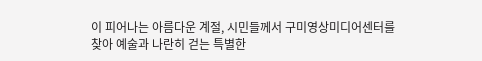이 피어나는 아름다운 계절, 시민들께서 구미영상미디어센터를 찾아 예술과 나란히 걷는 특별한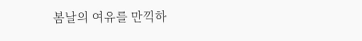봄날의 여유를 만끽하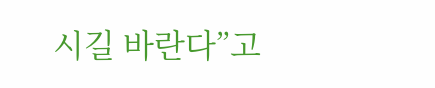시길 바란다”고